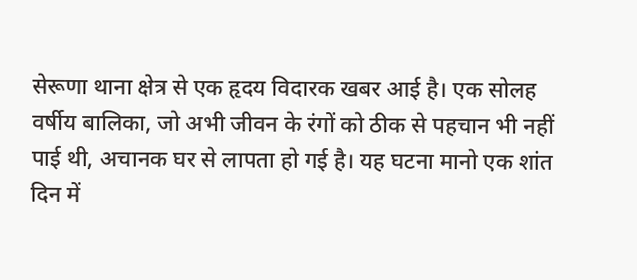सेरूणा थाना क्षेत्र से एक हृदय विदारक खबर आई है। एक सोलह वर्षीय बालिका, जो अभी जीवन के रंगों को ठीक से पहचान भी नहीं पाई थी, अचानक घर से लापता हो गई है। यह घटना मानो एक शांत दिन में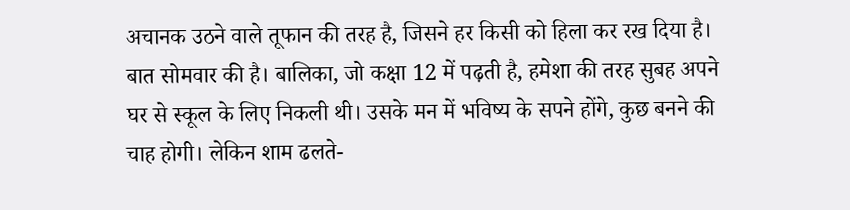अचानक उठने वाले तूफान की तरह है, जिसने हर किसी को हिला कर रख दिया है।
बात सोमवार की है। बालिका, जो कक्षा 12 में पढ़ती है, हमेशा की तरह सुबह अपने घर से स्कूल के लिए निकली थी। उसके मन में भविष्य के सपने होंगे, कुछ बनने की चाह होगी। लेकिन शाम ढलते-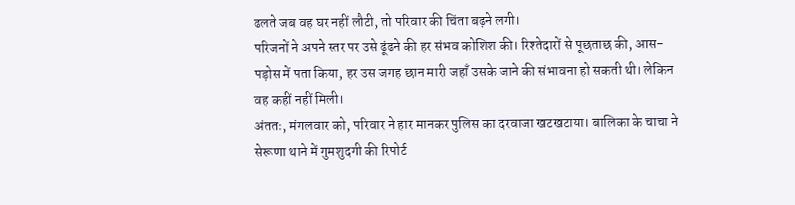ढलते जब वह घर नहीं लौटी, तो परिवार की चिंता बढ़ने लगी।
परिजनों ने अपने स्तर पर उसे ढूंढने की हर संभव कोशिश की। रिश्तेदारों से पूछताछ की, आस-पड़ोस में पता किया, हर उस जगह छान मारी जहाँ उसके जाने की संभावना हो सकती थी। लेकिन वह कहीं नहीं मिली।
अंततः, मंगलवार को, परिवार ने हार मानकर पुलिस का दरवाजा खटखटाया। बालिका के चाचा ने सेरूणा थाने में गुमशुदगी की रिपोर्ट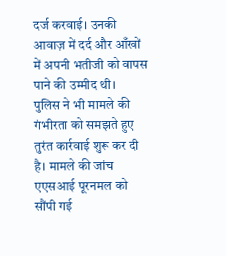दर्ज करवाई। उनकी आवाज़ में दर्द और आँखों में अपनी भतीजी को वापस पाने की उम्मीद थी।
पुलिस ने भी मामले की गंभीरता को समझते हुए तुरंत कार्रवाई शुरू कर दी है। मामले की जांच एएसआई पूरनमल को सौंपी गई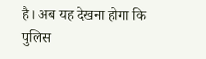है। अब यह देखना होगा कि पुलिस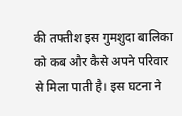की तफ्तीश इस गुमशुदा बालिका को कब और कैसे अपने परिवार से मिला पाती है। इस घटना ने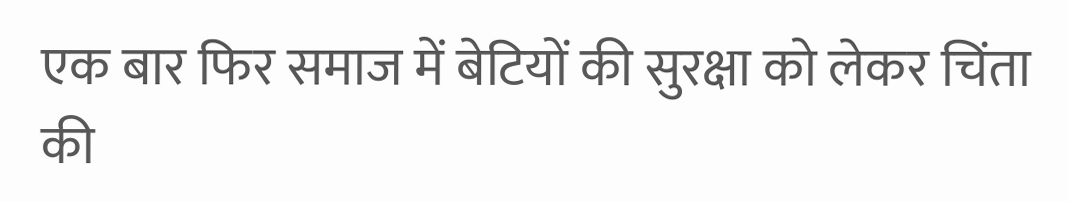एक बार फिर समाज में बेटियों की सुरक्षा को लेकर चिंता की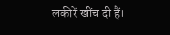लकीरें खींच दी हैं।